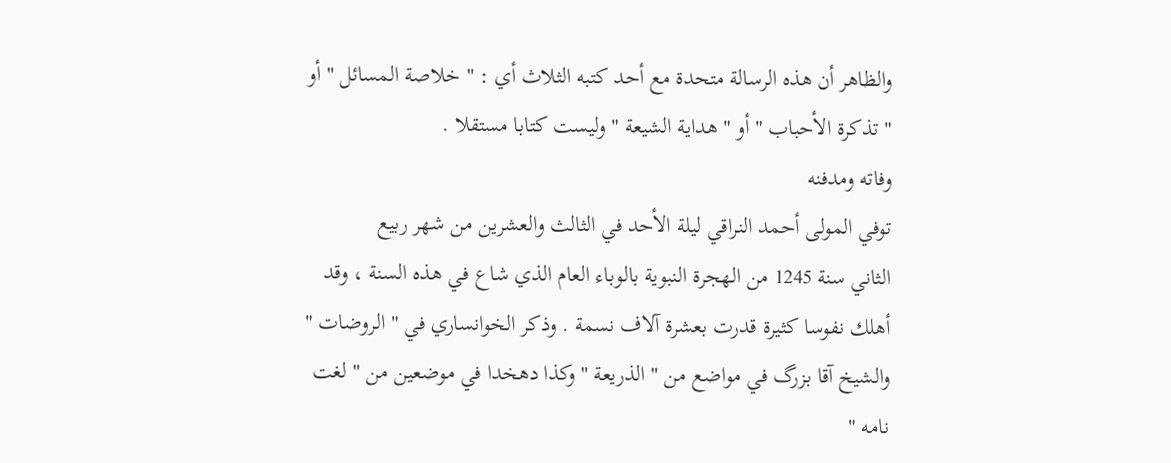والظاهر أن هذه الرسالة متحدة مع أحد كتبه الثلاث أي : " خلاصة المسائل " أو
" تذكرة الأحباب " أو " هداية الشيعة " وليست كتابا مستقلا .
وفاته ومدفنه
توفي المولى أحمد النراقي ليلة الأحد في الثالث والعشرين من شهر ربيع
الثاني سنة 1245 من الهجرة النبوية بالوباء العام الذي شاع في هذه السنة ، وقد
أهلك نفوسا كثيرة قدرت بعشرة آلاف نسمة . وذكر الخوانساري في " الروضات "
والشيخ آقا بزرگ في مواضع من " الذريعة " وكذا دهخدا في موضعين من " لغت
نامه "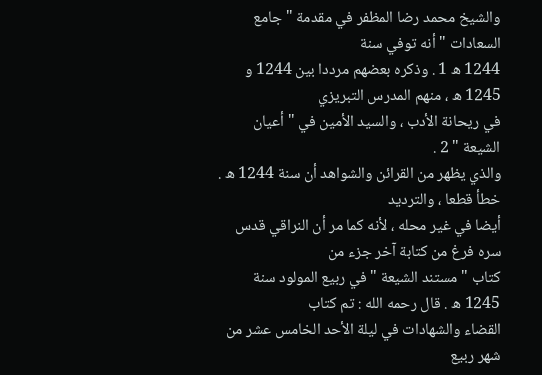والشيخ محمد رضا المظفر في مقدمة " جامع السعادات " أنه توفي سنة
1244 ه 1 . وذكره بعضهم مرددا بين 1244 و 1245 ه ، منهم المدرس التبريزي
في ريحانة الأدب ، والسيد الأمين في " أعيان الشيعة " 2 .
والذي يظهر من القرائن والشواهد أن سنة 1244 ه . خطأ قطعا ، والترديد
أيضا في غير محله ، لأنه كما مر أن النراقي قدس سره فرغ من كتابة آخر جزء من
كتاب " مستند الشيعة " في ربيع المولود سنة 1245 ه . قال رحمه الله : تم كتاب
القضاء والشهادات في ليلة الأحد الخامس عشر من شهر ربيع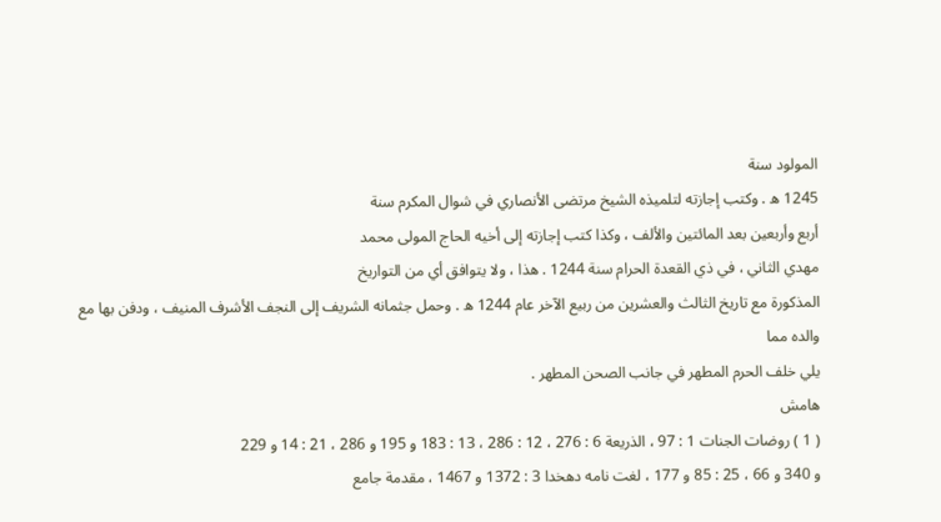المولود سنة
1245 ه . وكتب إجازته لتلميذه الشيخ مرتضى الأنصاري في شوال المكرم سنة
أربع وأربعين بعد المائتين والألف ، وكذا كتب إجازته إلى أخيه الحاج المولى محمد
مهدي الثاني ، في ذي القعدة الحرام سنة 1244 . هذا ، ولا يتوافق أي من التواريخ
المذكورة مع تاريخ الثالث والعشرين من ربيع الآخر عام 1244 ه . وحمل جثمانه الشريف إلى النجف الأشرف المنيف ، ودفن بها مع والده مما
يلي خلف الحرم المطهر في جانب الصحن المطهر .
هامش
( 1 ) روضات الجنات 1 : 97 ، الذريعة 6 : 276 ، 12 : 286 ، 13 : 183 و 195 و 286 ، 21 : 14 و 229
و 340 و 66 ، 25 : 85 و 177 ، لغت نامه دهخدا 3 : 1372 و 1467 ، مقدمة جامع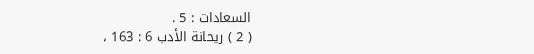السعادات : 5 .
( 2 ) ريحانة الأدب 6 : 163 ،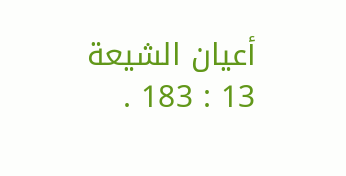أعيان الشيعة 13 : 183 .